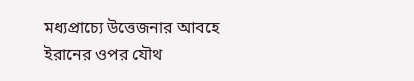মধ্যপ্রাচ্যে উত্তেজনার আবহে ইরানের ওপর যৌথ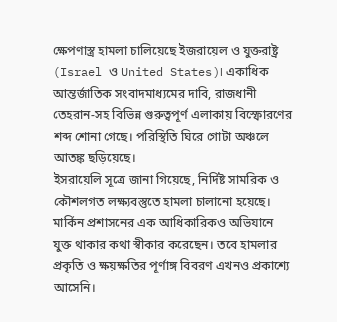ক্ষেপণাস্ত্র হামলা চালিয়েছে ইজরায়েল ও যুক্তরাষ্ট্র (Israel ও United States)। একাধিক আন্তর্জাতিক সংবাদমাধ্যমের দাবি, রাজধানী তেহরান-সহ বিভিন্ন গুরুত্বপূর্ণ এলাকায় বিস্ফোরণের শব্দ শোনা গেছে। পরিস্থিতি ঘিরে গোটা অঞ্চলে আতঙ্ক ছড়িয়েছে।
ইসরায়েলি সূত্রে জানা গিয়েছে, নির্দিষ্ট সামরিক ও কৌশলগত লক্ষ্যবস্তুতে হামলা চালানো হয়েছে। মার্কিন প্রশাসনের এক আধিকারিকও অভিযানে যুক্ত থাকার কথা স্বীকার করেছেন। তবে হামলার প্রকৃতি ও ক্ষয়ক্ষতির পূর্ণাঙ্গ বিবরণ এখনও প্রকাশ্যে আসেনি।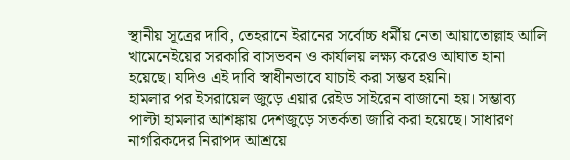স্থানীয় সূত্রের দাবি, তেহরানে ইরানের সর্বোচ্চ ধর্মীয় নেতা আয়াতোল্লাহ আলি খামেনেইয়ের সরকারি বাসভবন ও কার্যালয় লক্ষ্য করেও আঘাত হানা হয়েছে। যদিও এই দাবি স্বাধীনভাবে যাচাই করা সম্ভব হয়নি।
হামলার পর ইসরায়েল জুড়ে এয়ার রেইড সাইরেন বাজানো হয়। সম্ভাব্য পাল্টা হামলার আশঙ্কায় দেশজুড়ে সতর্কতা জারি করা হয়েছে। সাধারণ নাগরিকদের নিরাপদ আশ্রয়ে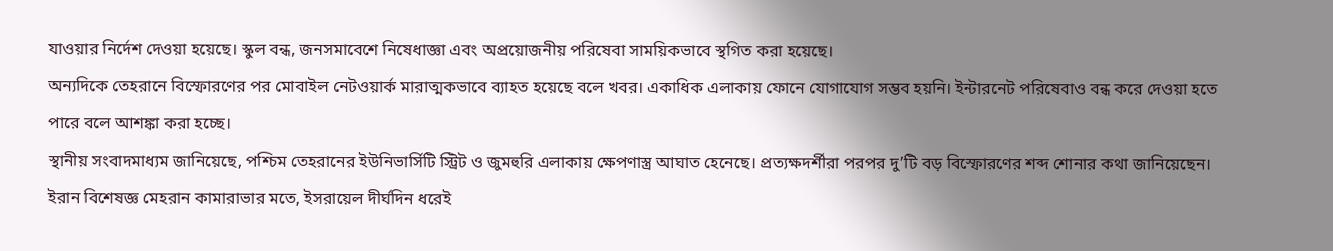যাওয়ার নির্দেশ দেওয়া হয়েছে। স্কুল বন্ধ, জনসমাবেশে নিষেধাজ্ঞা এবং অপ্রয়োজনীয় পরিষেবা সাময়িকভাবে স্থগিত করা হয়েছে।
অন্যদিকে তেহরানে বিস্ফোরণের পর মোবাইল নেটওয়ার্ক মারাত্মকভাবে ব্যাহত হয়েছে বলে খবর। একাধিক এলাকায় ফোনে যোগাযোগ সম্ভব হয়নি। ইন্টারনেট পরিষেবাও বন্ধ করে দেওয়া হতে পারে বলে আশঙ্কা করা হচ্ছে।
স্থানীয় সংবাদমাধ্যম জানিয়েছে, পশ্চিম তেহরানের ইউনিভার্সিটি স্ট্রিট ও জুমহুরি এলাকায় ক্ষেপণাস্ত্র আঘাত হেনেছে। প্রত্যক্ষদর্শীরা পরপর দু’টি বড় বিস্ফোরণের শব্দ শোনার কথা জানিয়েছেন।
ইরান বিশেষজ্ঞ মেহরান কামারাভার মতে, ইসরায়েল দীর্ঘদিন ধরেই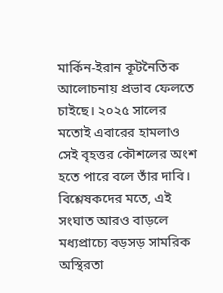মার্কিন-ইরান কূটনৈতিক আলোচনায় প্রভাব ফেলতে চাইছে। ২০২৫ সালের মতোই এবারের হামলাও সেই বৃহত্তর কৌশলের অংশ হতে পারে বলে তাঁর দাবি।
বিশ্লেষকদের মতে, এই সংঘাত আরও বাড়লে মধ্যপ্রাচ্যে বড়সড় সামরিক অস্থিরতা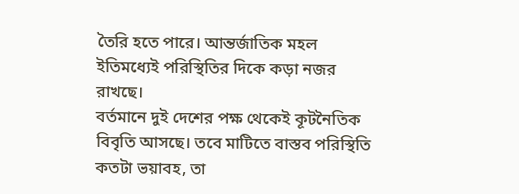তৈরি হতে পারে। আন্তর্জাতিক মহল ইতিমধ্যেই পরিস্থিতির দিকে কড়া নজর রাখছে।
বর্তমানে দুই দেশের পক্ষ থেকেই কূটনৈতিক বিবৃতি আসছে। তবে মাটিতে বাস্তব পরিস্থিতি কতটা ভয়াবহ, তা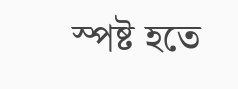স্পষ্ট হতে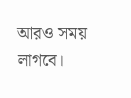আরও সময় লাগবে।